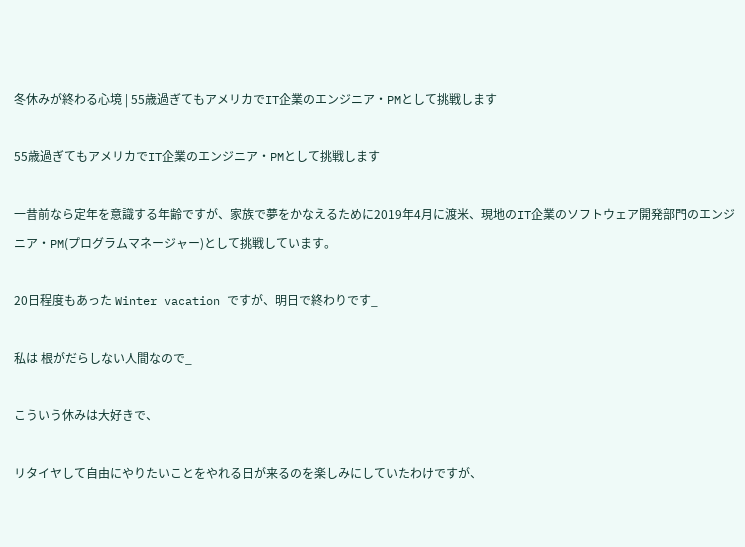冬休みが終わる心境 | 55歳過ぎてもアメリカでIT企業のエンジニア・PMとして挑戦します

55歳過ぎてもアメリカでIT企業のエンジニア・PMとして挑戦します

一昔前なら定年を意識する年齢ですが、家族で夢をかなえるために2019年4月に渡米、現地のIT企業のソフトウェア開発部門のエンジニア・PM(プログラムマネージャー)として挑戦しています。

20日程度もあった Winter vacation ですが、明日で終わりです_

私は 根がだらしない人間なので_

こういう休みは大好きで、

リタイヤして自由にやりたいことをやれる日が来るのを楽しみにしていたわけですが、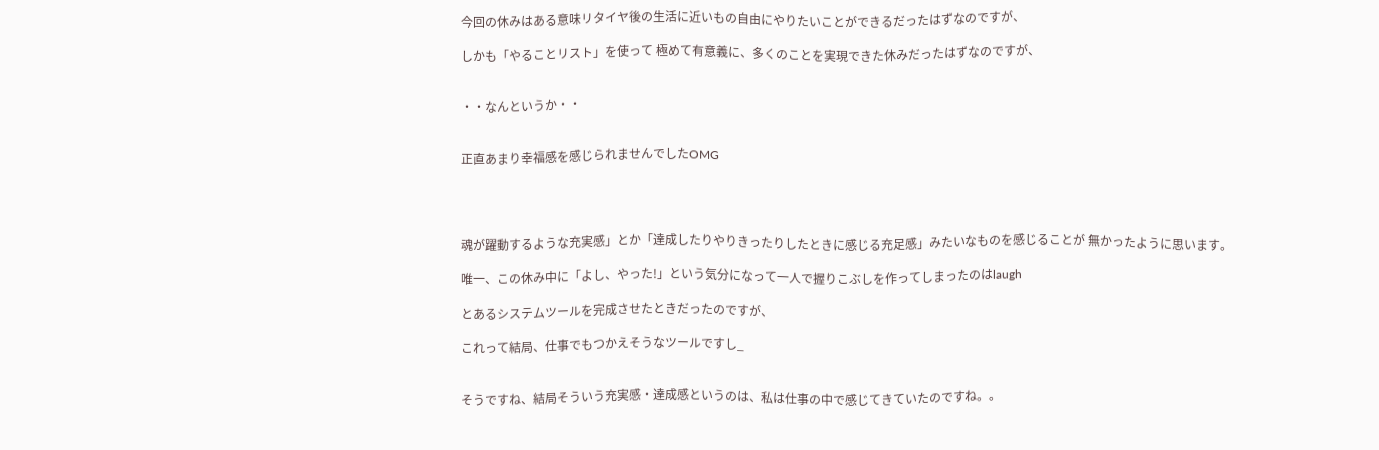今回の休みはある意味リタイヤ後の生活に近いもの自由にやりたいことができるだったはずなのですが、

しかも「やることリスト」を使って 極めて有意義に、多くのことを実現できた休みだったはずなのですが、


・・なんというか・・


正直あまり幸福感を感じられませんでしたOMG




魂が躍動するような充実感」とか「達成したりやりきったりしたときに感じる充足感」みたいなものを感じることが 無かったように思います。

唯一、この休み中に「よし、やった!」という気分になって一人で握りこぶしを作ってしまったのはlaugh

とあるシステムツールを完成させたときだったのですが、

これって結局、仕事でもつかえそうなツールですし_


そうですね、結局そういう充実感・達成感というのは、私は仕事の中で感じてきていたのですね。。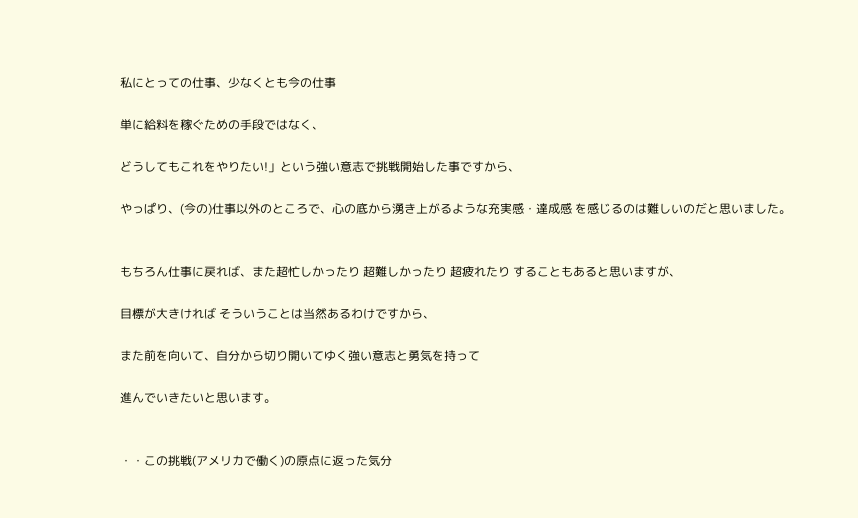私にとっての仕事、少なくとも今の仕事

単に給料を稼ぐための手段ではなく、

どうしてもこれをやりたい!」という強い意志で挑戦開始した事ですから、

やっぱり、(今の)仕事以外のところで、心の底から湧き上がるような充実感・達成感 を感じるのは難しいのだと思いました。


もちろん仕事に戻れば、また超忙しかったり 超難しかったり 超疲れたり することもあると思いますが、

目標が大きければ そういうことは当然あるわけですから、

また前を向いて、自分から切り開いてゆく強い意志と勇気を持って

進んでいきたいと思います。


・・この挑戦(アメリカで働く)の原点に返った気分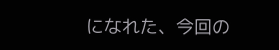になれた、今回の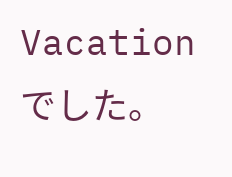Vacationでした。